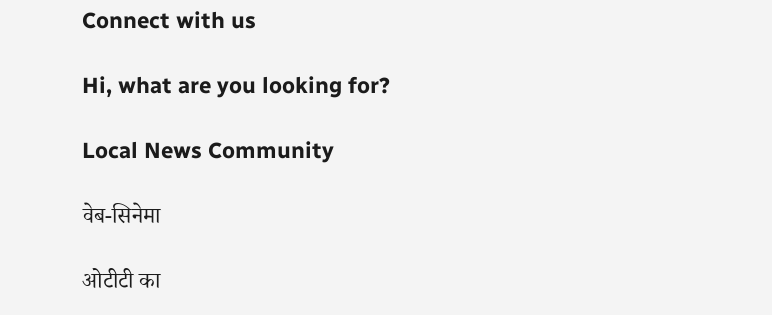Connect with us

Hi, what are you looking for?

Local News Community

वेब-सिनेमा

ओटीटी का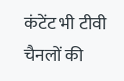कंटेंट भी टीवी चैनलों की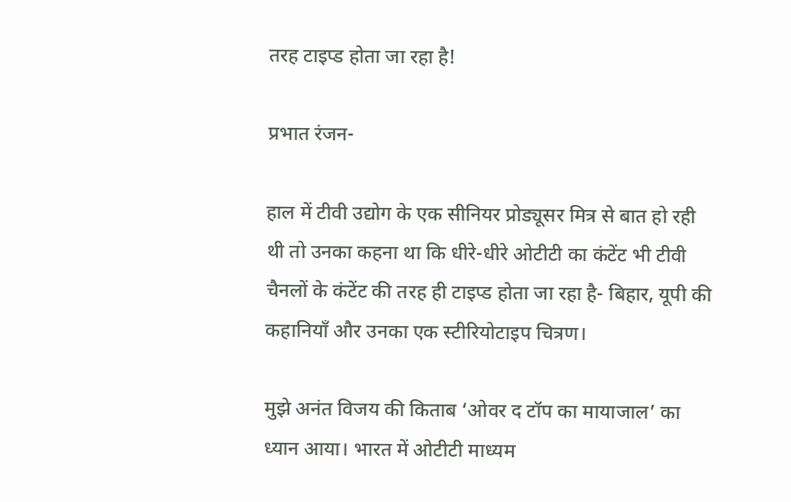तरह टाइप्ड होता जा रहा है!

प्रभात रंजन-

हाल में टीवी उद्योग के एक सीनियर प्रोड्यूसर मित्र से बात हो रही थी तो उनका कहना था कि धीरे-धीरे ओटीटी का कंटेंट भी टीवी चैनलों के कंटेंट की तरह ही टाइप्ड होता जा रहा है- बिहार, यूपी की कहानियाँ और उनका एक स्टीरियोटाइप चित्रण।

मुझे अनंत विजय की किताब ‘ओवर द टॉप का मायाजाल’ का ध्यान आया। भारत में ओटीटी माध्यम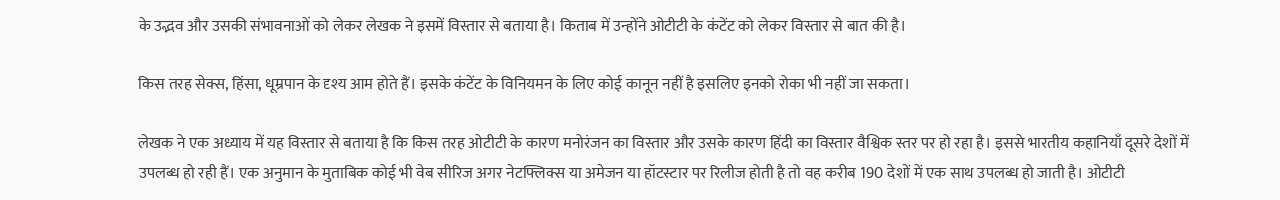के उद्भव और उसकी संभावनाओं को लेकर लेखक ने इसमें विस्तार से बताया है। किताब में उन्होंने ओटीटी के कंटेंट को लेकर विस्तार से बात की है।

किस तरह सेक्स, हिंसा, धूम्रपान के दृश्य आम होते हैं। इसके कंटेंट के विनियमन के लिए कोई कानून नहीं है इसलिए इनको रोका भी नहीं जा सकता।

लेखक ने एक अध्याय में यह विस्तार से बताया है कि किस तरह ओटीटी के कारण मनोरंजन का विस्तार और उसके कारण हिंदी का विस्तार वैश्विक स्तर पर हो रहा है। इससे भारतीय कहानियाँ दूसरे देशों में उपलब्ध हो रही हैं। एक अनुमान के मुताबिक कोई भी वेब सीरिज अगर नेटफ्लिक्स या अमेजन या हॉटस्टार पर रिलीज होती है तो वह करीब 190 देशों में एक साथ उपलब्ध हो जाती है। ओटीटी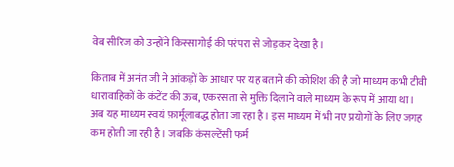वेब सीरिज को उन्होंने किस्सागोई की परंपरा से जोड़कर देखा है।

किताब में अनंत जी ने आंकड़ों के आधार पर यह बताने की कोशिश की है जो माध्यम कभी टीवी धारावाहिकों के कंटेंट की ऊब, एकरसता से मुक्ति दिलाने वाले माध्यम के रूप में आया था। अब यह माध्यम स्वयं फ़ार्मूलाबद्ध होता जा रहा है। इस माध्यम में भी नए प्रयोगों के लिए जगह कम होती जा रही है। जबकि कंसल्टेंसी फर्म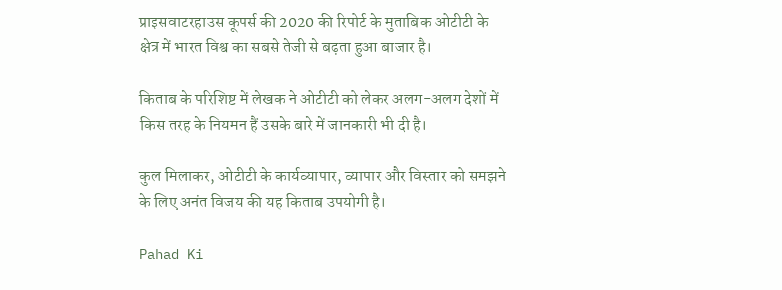प्राइसवाटरहाउस कूपर्स की 2020 की रिपोर्ट के मुताबिक ओटीटी के क्षेत्र में भारत विश्व का सबसे तेजी से बढ़ता हुआ बाजार है।

किताब के परिशिष्ट में लेखक ने ओटीटी को लेकर अलग-अलग देशों में किस तरह के नियमन हैं उसके बारे में जानकारी भी दी है।

कुल मिलाकर, ओटीटी के कार्यव्यापार, व्यापार और विस्तार को समझने के लिए अनंत विजय की यह किताब उपयोगी है।

Pahad Ki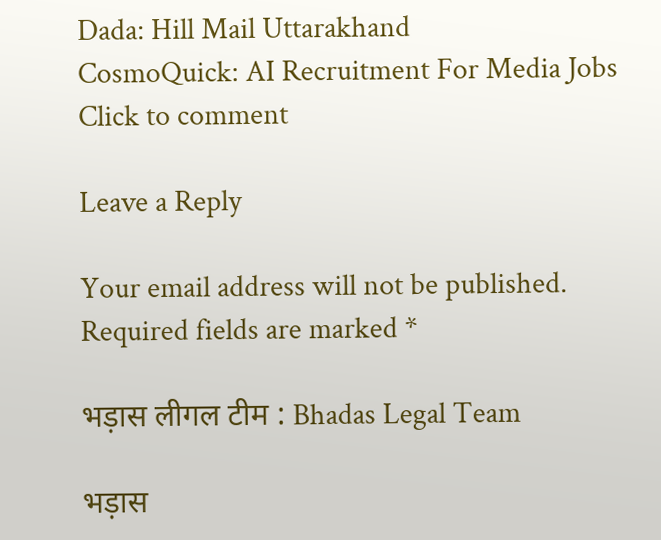Dada: Hill Mail Uttarakhand
CosmoQuick: AI Recruitment For Media Jobs
Click to comment

Leave a Reply

Your email address will not be published. Required fields are marked *

भड़ास लीगल टीम : Bhadas Legal Team

भड़ास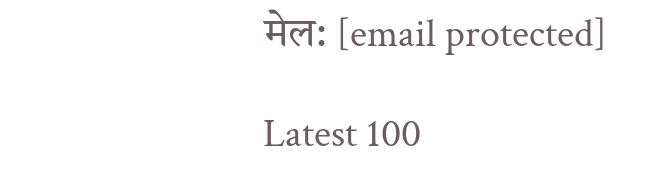मेल: [email protected]

Latest 100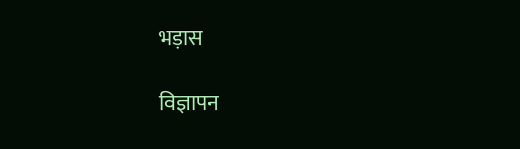भड़ास

विज्ञापन